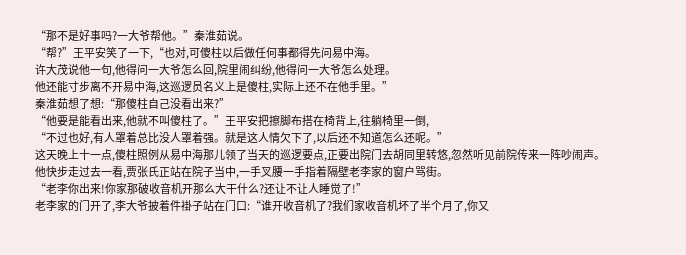“那不是好事吗?一大爷帮他。”秦淮茹说。
“帮?”王平安笑了一下,“也对,可傻柱以后做任何事都得先问易中海。
许大茂说他一句,他得问一大爷怎么回,院里闹纠纷,他得问一大爷怎么处理。
他还能寸步离不开易中海,这巡逻员名义上是傻柱,实际上还不在他手里。”
秦淮茹想了想:“那傻柱自己没看出来?”
“他要是能看出来,他就不叫傻柱了。”王平安把擦脚布搭在椅背上,往躺椅里一倒,
“不过也好,有人罩着总比没人罩着强。就是这人情欠下了,以后还不知道怎么还呢。”
这天晚上十一点,傻柱照例从易中海那儿领了当天的巡逻要点,正要出院门去胡同里转悠,忽然听见前院传来一阵吵闹声。
他快步走过去一看,贾张氏正站在院子当中,一手叉腰一手指着隔壁老李家的窗户骂街。
“老李你出来!你家那破收音机开那么大干什么?还让不让人睡觉了!”
老李家的门开了,李大爷披着件褂子站在门口:“谁开收音机了?我们家收音机坏了半个月了,你又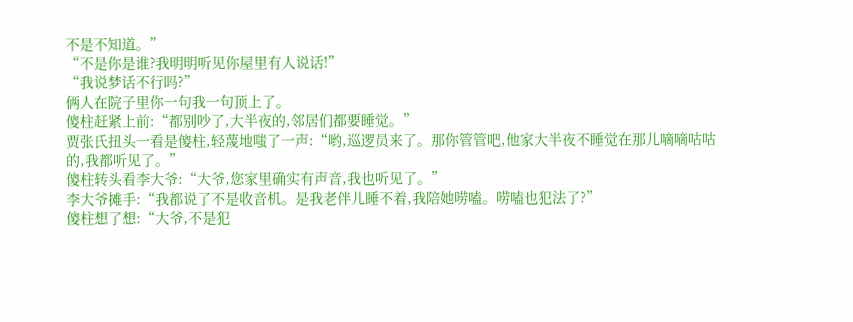不是不知道。”
“不是你是谁?我明明听见你屋里有人说话!”
“我说梦话不行吗?”
俩人在院子里你一句我一句顶上了。
傻柱赶紧上前:“都别吵了,大半夜的,邻居们都要睡觉。”
贾张氏扭头一看是傻柱,轻蔑地嗤了一声:“哟,巡逻员来了。那你管管吧,他家大半夜不睡觉在那儿嘀嘀咕咕的,我都听见了。”
傻柱转头看李大爷:“大爷,您家里确实有声音,我也听见了。”
李大爷摊手:“我都说了不是收音机。是我老伴儿睡不着,我陪她唠嗑。唠嗑也犯法了?”
傻柱想了想:“大爷,不是犯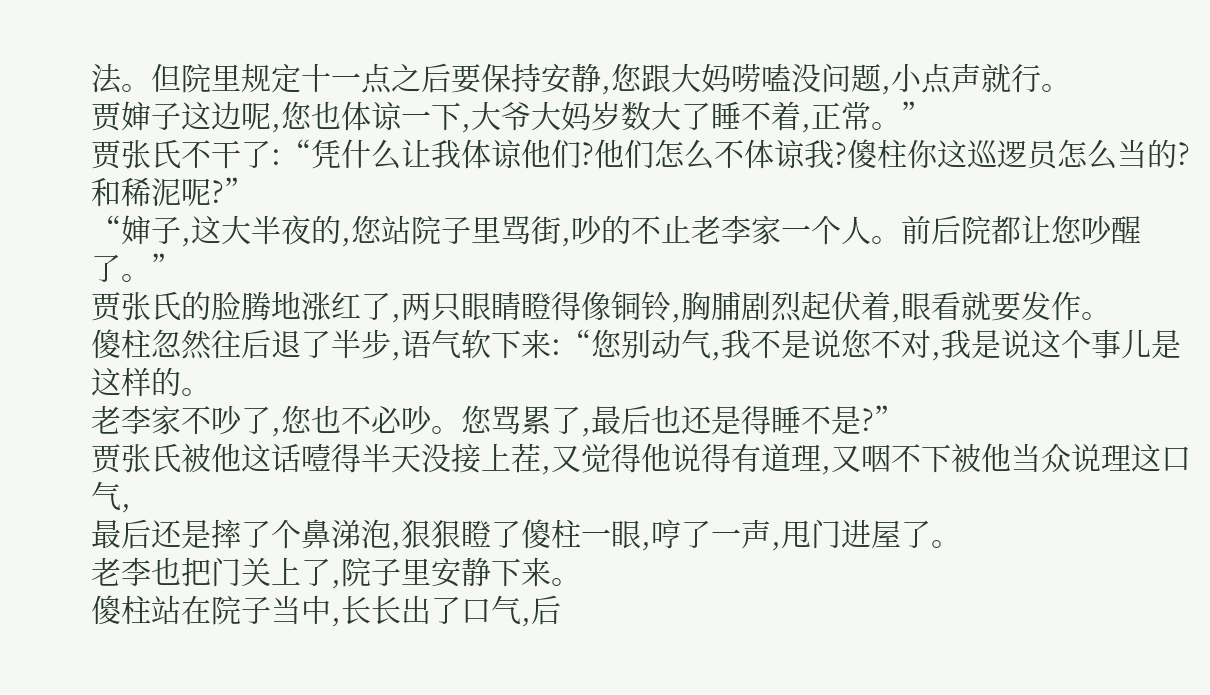法。但院里规定十一点之后要保持安静,您跟大妈唠嗑没问题,小点声就行。
贾婶子这边呢,您也体谅一下,大爷大妈岁数大了睡不着,正常。”
贾张氏不干了:“凭什么让我体谅他们?他们怎么不体谅我?傻柱你这巡逻员怎么当的?和稀泥呢?”
“婶子,这大半夜的,您站院子里骂街,吵的不止老李家一个人。前后院都让您吵醒了。”
贾张氏的脸腾地涨红了,两只眼睛瞪得像铜铃,胸脯剧烈起伏着,眼看就要发作。
傻柱忽然往后退了半步,语气软下来:“您别动气,我不是说您不对,我是说这个事儿是这样的。
老李家不吵了,您也不必吵。您骂累了,最后也还是得睡不是?”
贾张氏被他这话噎得半天没接上茬,又觉得他说得有道理,又咽不下被他当众说理这口气,
最后还是摔了个鼻涕泡,狠狠瞪了傻柱一眼,哼了一声,甩门进屋了。
老李也把门关上了,院子里安静下来。
傻柱站在院子当中,长长出了口气,后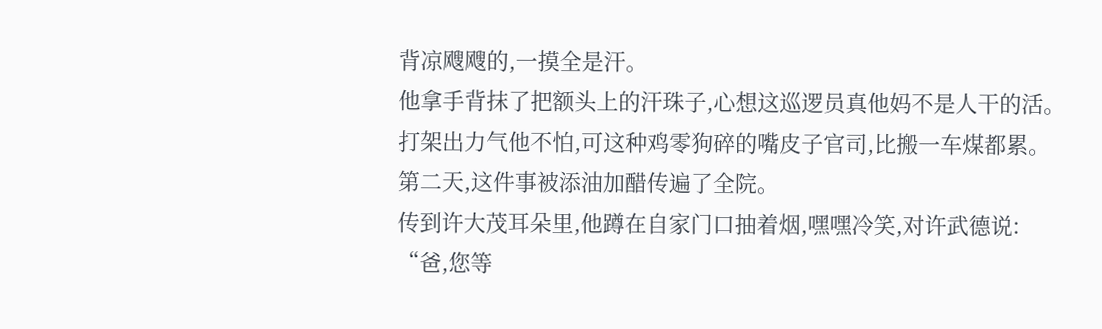背凉飕飕的,一摸全是汗。
他拿手背抹了把额头上的汗珠子,心想这巡逻员真他妈不是人干的活。
打架出力气他不怕,可这种鸡零狗碎的嘴皮子官司,比搬一车煤都累。
第二天,这件事被添油加醋传遍了全院。
传到许大茂耳朵里,他蹲在自家门口抽着烟,嘿嘿冷笑,对许武德说:
“爸,您等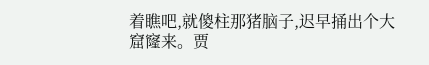着瞧吧,就傻柱那猪脑子,迟早捅出个大窟窿来。贾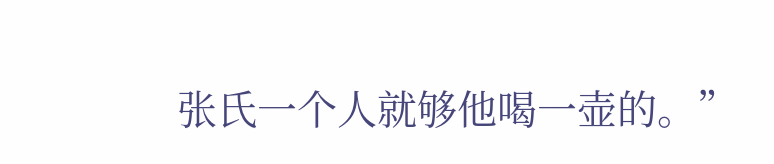张氏一个人就够他喝一壶的。”